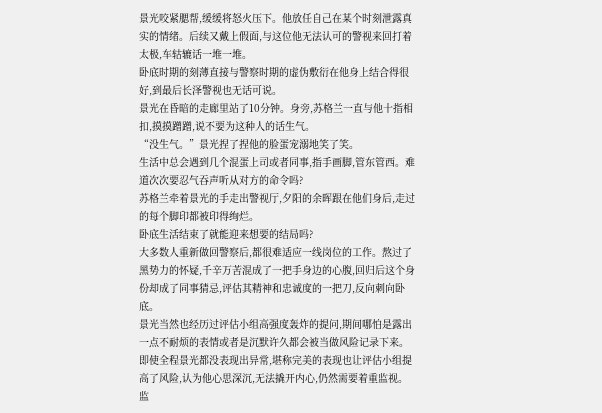景光咬紧腮帮,缓缓将怒火压下。他放任自己在某个时刻泄露真实的情绪。后续又戴上假面,与这位他无法认可的警视来回打着太极,车轱辘话一堆一堆。
卧底时期的刻薄直接与警察时期的虚伪敷衍在他身上结合得很好,到最后长泽警视也无话可说。
景光在昏暗的走廊里站了10分钟。身旁,苏格兰一直与他十指相扣,摸摸蹭蹭,说不要为这种人的话生气。
“没生气。”景光捏了捏他的脸蛋宠溺地笑了笑。
生活中总会遇到几个混蛋上司或者同事,指手画脚,管东管西。难道次次要忍气吞声听从对方的命令吗?
苏格兰牵着景光的手走出警视厅,夕阳的余晖跟在他们身后,走过的每个脚印都被印得绚烂。
卧底生活结束了就能迎来想要的结局吗?
大多数人重新做回警察后,都很难适应一线岗位的工作。熬过了黑势力的怀疑,千辛万苦混成了一把手身边的心腹,回归后这个身份却成了同事猜忌,评估其精神和忠诚度的一把刀,反向刺向卧底。
景光当然也经历过评估小组高强度轰炸的提问,期间哪怕是露出一点不耐烦的表情或者是沉默许久都会被当做风险记录下来。
即使全程景光都没表现出异常,堪称完美的表现也让评估小组提高了风险,认为他心思深沉,无法撬开内心,仍然需要着重监视。
监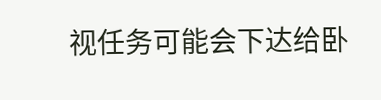视任务可能会下达给卧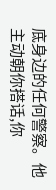底身边的任何警察。他主动朝你搭话,你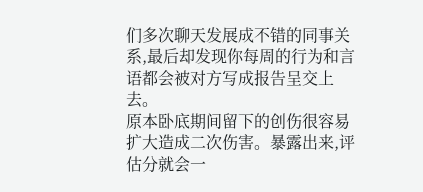们多次聊天发展成不错的同事关系,最后却发现你每周的行为和言语都会被对方写成报告呈交上去。
原本卧底期间留下的创伤很容易扩大造成二次伤害。暴露出来,评估分就会一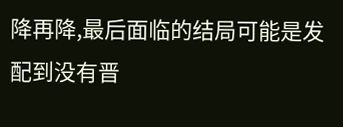降再降,最后面临的结局可能是发配到没有晋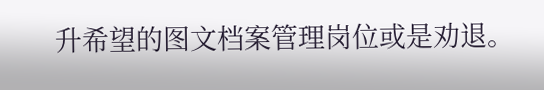升希望的图文档案管理岗位或是劝退。